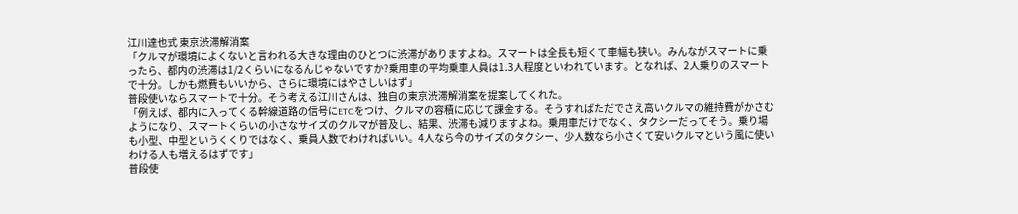江川達也式 東京渋滞解消案
「クルマが環境によくないと言われる大きな理由のひとつに渋滞がありますよね。スマートは全長も短くて車幅も狭い。みんながスマートに乗ったら、都内の渋滞は1/2くらいになるんじゃないですか?乗用車の平均乗車人員は1.3人程度といわれています。となれば、2人乗りのスマートで十分。しかも燃費もいいから、さらに環境にはやさしいはず」
普段使いならスマートで十分。そう考える江川さんは、独自の東京渋滞解消案を提案してくれた。
「例えば、都内に入ってくる幹線道路の信号にETCをつけ、クルマの容積に応じて課金する。そうすればただでさえ高いクルマの維持費がかさむようになり、スマートくらいの小さなサイズのクルマが普及し、結果、渋滞も減りますよね。乗用車だけでなく、タクシーだってそう。乗り場も小型、中型というくくりではなく、乗員人数でわければいい。4人なら今のサイズのタクシー、少人数なら小さくて安いクルマという風に使いわける人も増えるはずです」
普段使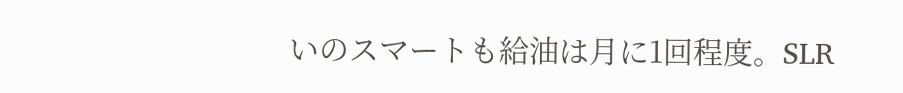いのスマートも給油は月に1回程度。SLR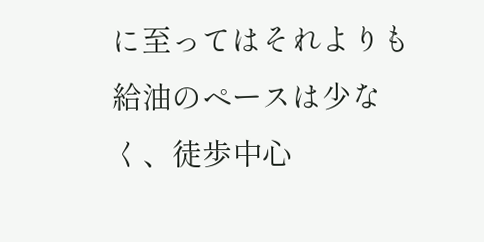に至ってはそれよりも給油のペースは少なく、徒歩中心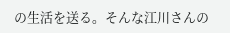の生活を送る。そんな江川さんの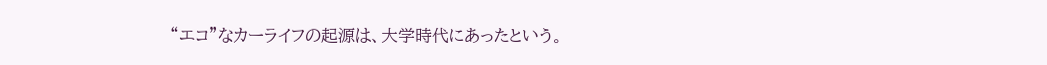“エコ”なカーライフの起源は、大学時代にあったという。